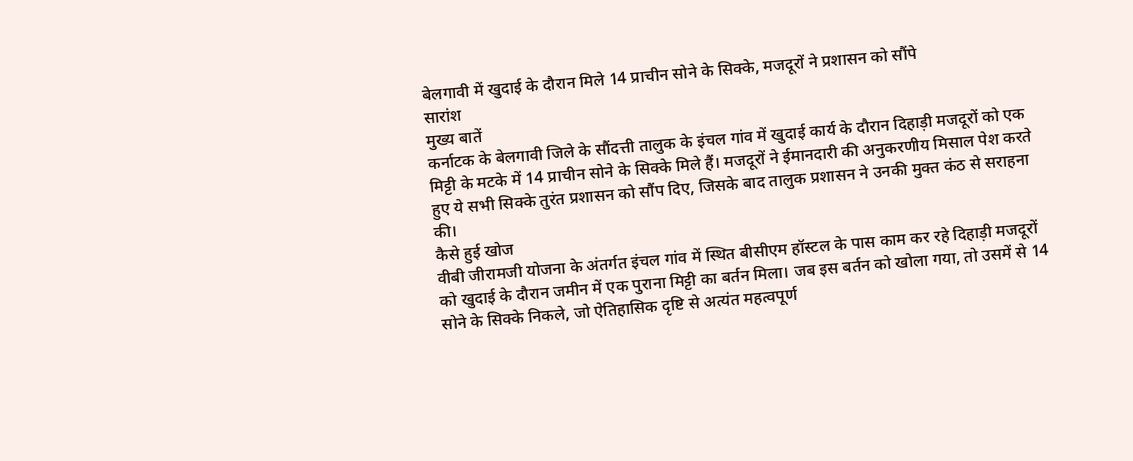बेलगावी में खुदाई के दौरान मिले 14 प्राचीन सोने के सिक्के, मजदूरों ने प्रशासन को सौंपे
सारांश
मुख्य बातें
कर्नाटक के बेलगावी जिले के सौंदत्ती तालुक के इंचल गांव में खुदाई कार्य के दौरान दिहाड़ी मजदूरों को एक मिट्टी के मटके में 14 प्राचीन सोने के सिक्के मिले हैं। मजदूरों ने ईमानदारी की अनुकरणीय मिसाल पेश करते हुए ये सभी सिक्के तुरंत प्रशासन को सौंप दिए, जिसके बाद तालुक प्रशासन ने उनकी मुक्त कंठ से सराहना की।
कैसे हुई खोज
वीबी जीरामजी योजना के अंतर्गत इंचल गांव में स्थित बीसीएम हॉस्टल के पास काम कर रहे दिहाड़ी मजदूरों को खुदाई के दौरान जमीन में एक पुराना मिट्टी का बर्तन मिला। जब इस बर्तन को खोला गया, तो उसमें से 14 सोने के सिक्के निकले, जो ऐतिहासिक दृष्टि से अत्यंत महत्वपूर्ण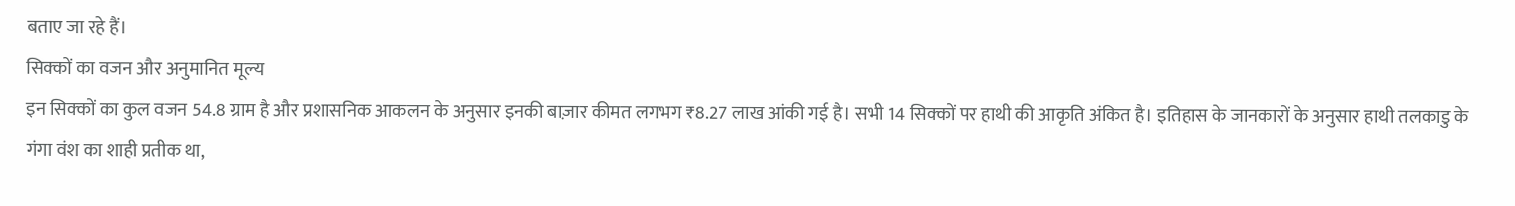बताए जा रहे हैं।
सिक्कों का वजन और अनुमानित मूल्य
इन सिक्कों का कुल वजन 54.8 ग्राम है और प्रशासनिक आकलन के अनुसार इनकी बाज़ार कीमत लगभग ₹8.27 लाख आंकी गई है। सभी 14 सिक्कों पर हाथी की आकृति अंकित है। इतिहास के जानकारों के अनुसार हाथी तलकाडु के गंगा वंश का शाही प्रतीक था,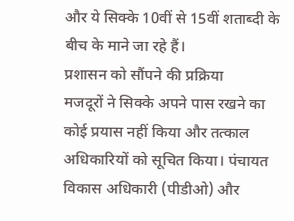और ये सिक्के 10वीं से 15वीं शताब्दी के बीच के माने जा रहे हैं।
प्रशासन को सौंपने की प्रक्रिया
मजदूरों ने सिक्के अपने पास रखने का कोई प्रयास नहीं किया और तत्काल अधिकारियों को सूचित किया। पंचायत विकास अधिकारी (पीडीओ) और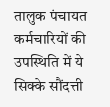तालुक पंचायत कर्मचारियों की उपस्थिति में ये सिक्के सौंदत्ती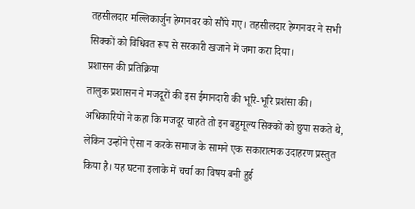तहसीलदार मल्लिकार्जुन हेग्गनवर को सौंपे गए। तहसीलदार हेग्गनवर ने सभी सिक्कों को विधिवत रूप से सरकारी खजाने में जमा करा दिया।
प्रशासन की प्रतिक्रिया
तालुक प्रशासन ने मजदूरों की इस ईमानदारी की भूरि-भूरि प्रशंसा की। अधिकारियों ने कहा कि मजदूर चाहते तो इन बहुमूल्य सिक्कों को छुपा सकते थे, लेकिन उन्होंने ऐसा न करके समाज के सामने एक सकारात्मक उदाहरण प्रस्तुत किया है। यह घटना इलाके में चर्चा का विषय बनी हुई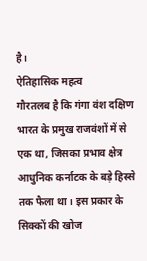है।
ऐतिहासिक महत्व
गौरतलब है कि गंगा वंश दक्षिण भारत के प्रमुख राजवंशों में से एक था, जिसका प्रभाव क्षेत्र आधुनिक कर्नाटक के बड़े हिस्से तक फैला था। इस प्रकार के सिक्कों की खोज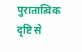पुरातात्विक दृष्टि से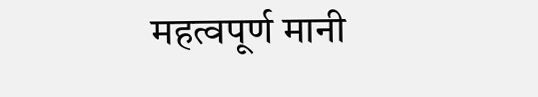महत्वपूर्ण मानी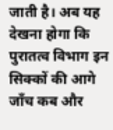जाती है। अब यह देखना होगा कि पुरातत्व विभाग इन सिक्कों की आगे जाँच कब और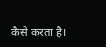कैसे करता है।